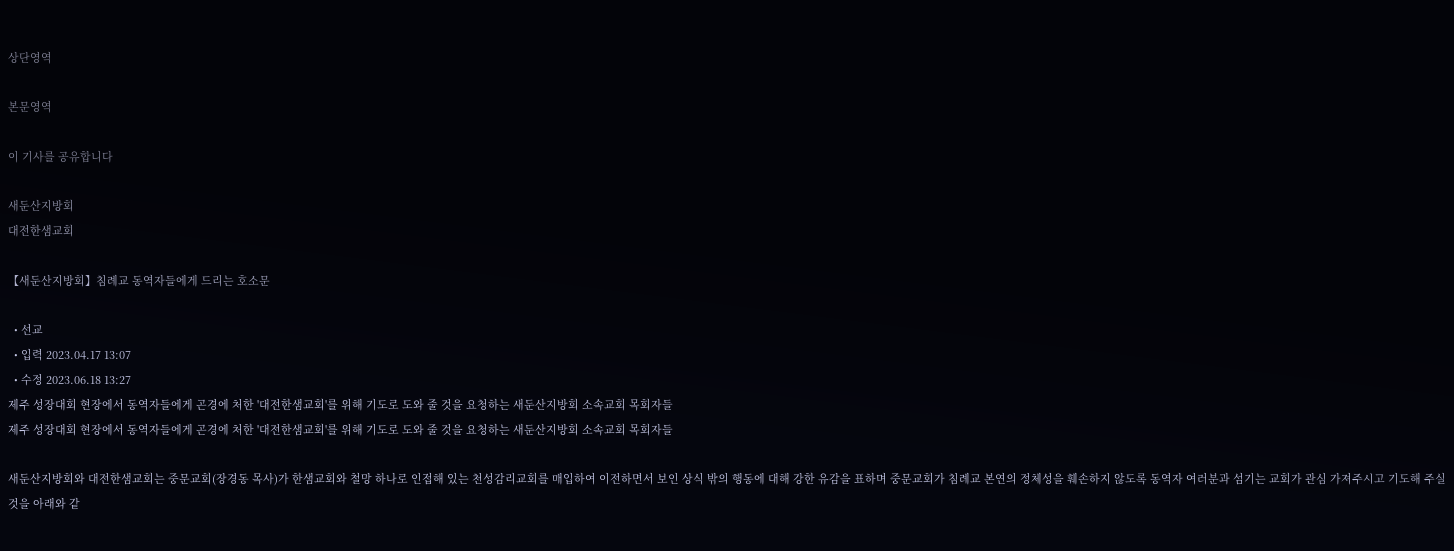상단영역

본문영역

이 기사를 공유합니다

새둔산지방회
대전한샘교회

【새둔산지방회】침례교 동역자들에게 드리는 호소문

  • 선교
  • 입력 2023.04.17 13:07
  • 수정 2023.06.18 13:27
제주 성장대회 현장에서 동역자들에게 곤경에 처한 '대전한샘교회'를 위해 기도로 도와 줄 것을 요청하는 새둔산지방회 소속교회 목회자들
제주 성장대회 현장에서 동역자들에게 곤경에 처한 '대전한샘교회'를 위해 기도로 도와 줄 것을 요청하는 새둔산지방회 소속교회 목회자들

새둔산지방회와 대전한샘교회는 중문교회(장경동 목사)가 한샘교회와 철망 하나로 인접해 있는 천성감리교회를 매입하여 이전하면서 보인 상식 밖의 행동에 대해 강한 유감을 표하며 중문교회가 침례교 본연의 정체성을 훼손하지 않도록 동역자 여러분과 섬기는 교회가 관심 가져주시고 기도해 주실 것을 아래와 같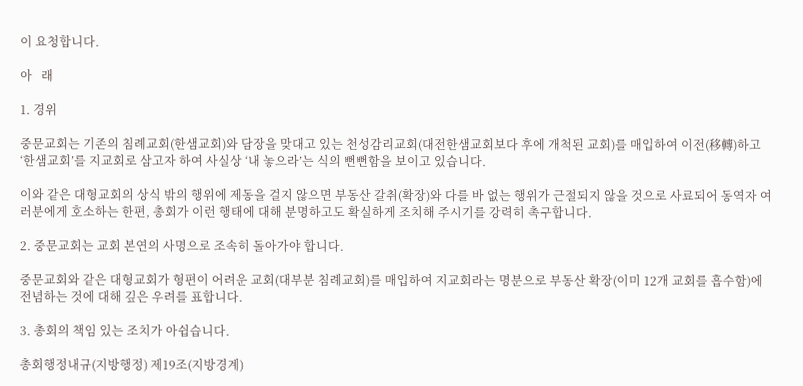이 요청합니다.

아   래

1. 경위

중문교회는 기존의 침례교회(한샘교회)와 담장을 맞대고 있는 천성감리교회(대전한샘교회보다 후에 개척된 교회)를 매입하여 이전(移轉)하고 ‘한샘교회’를 지교회로 삼고자 하여 사실상 ‘내 놓으라’는 식의 뻔뻔함을 보이고 있습니다.

이와 같은 대형교회의 상식 밖의 행위에 제동을 걸지 않으면 부동산 갈취(확장)와 다를 바 없는 행위가 근절되지 않을 것으로 사료되어 동역자 여러분에게 호소하는 한편, 총회가 이런 행태에 대해 분명하고도 확실하게 조치해 주시기를 강력히 촉구합니다.

2. 중문교회는 교회 본연의 사명으로 조속히 돌아가야 합니다.

중문교회와 같은 대형교회가 형편이 어려운 교회(대부분 침례교회)를 매입하여 지교회라는 명분으로 부동산 확장(이미 12개 교회를 흡수함)에 전념하는 것에 대해 깊은 우려를 표합니다.

3. 총회의 책임 있는 조치가 아쉽습니다.

총회행정내규(지방행정) 제19조(지방경계)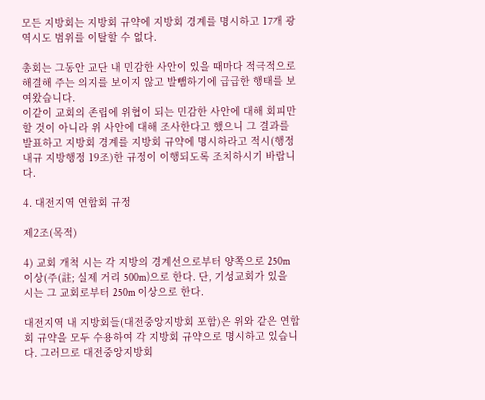모든 지방회는 지방회 규약에 지방회 경계를 명시하고 17개 광역시도 범위를 이탈할 수 없다.

총회는 그동안 교단 내 민감한 사안이 있을 때마다 적극적으로 해결해 주는 의지를 보이지 않고 발뺌하기에 급급한 행태를 보여왔습니다.
이같이 교회의 존립에 위협이 되는 민감한 사안에 대해 회피만 할 것이 아니라 위 사안에 대해 조사한다고 했으니 그 결과를 발표하고 지방회 경계를 지방회 규약에 명시하라고 적시(행정내규 지방행정 19조)한 규정이 이행되도록 조치하시기 바랍니다.

4. 대전지역 연합회 규정

제2조(목적)

4) 교회 개척 시는 각 지방의 경계선으로부터 양쪽으로 250m 이상(주(註; 실제 거리 500m)으로 한다. 단, 기성교회가 있을 시는 그 교회로부터 250m 이상으로 한다.

대전지역 내 지방회들(대전중앙지방회 포함)은 위와 같은 연합회 규약을 모두 수용하여 각 지방회 규약으로 명시하고 있습니다. 그러므로 대전중앙지방회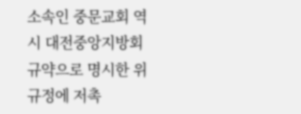소속인 중문교회 역시 대전중앙지방회 규약으로 명시한 위 규정에 저촉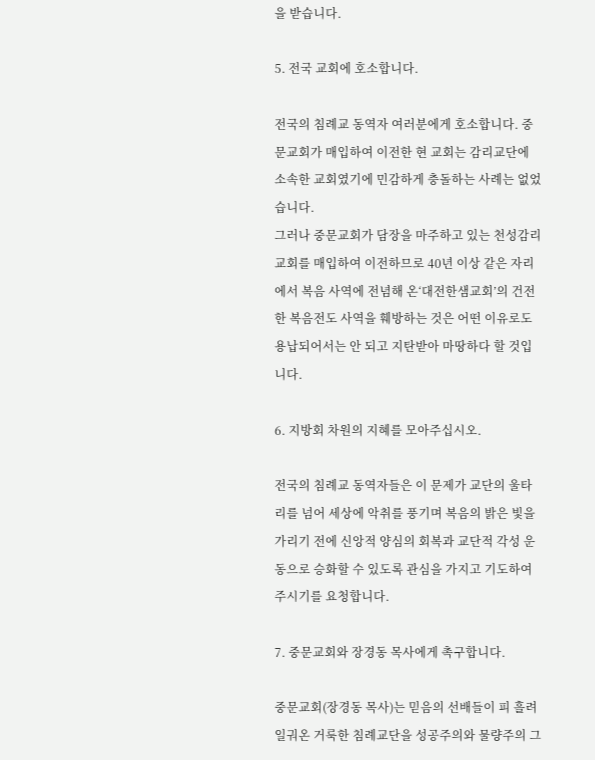을 받습니다.

5. 전국 교회에 호소합니다.

전국의 침례교 동역자 여러분에게 호소합니다. 중문교회가 매입하여 이전한 현 교회는 감리교단에 소속한 교회였기에 민감하게 충돌하는 사례는 없었습니다.
그러나 중문교회가 담장을 마주하고 있는 천성감리교회를 매입하여 이전하므로 40년 이상 같은 자리에서 복음 사역에 전념해 온‘대전한샘교회’의 건전한 복음전도 사역을 훼방하는 것은 어떤 이유로도 용납되어서는 안 되고 지탄받아 마땅하다 할 것입니다.

6. 지방회 차원의 지혜를 모아주십시오.

전국의 침례교 동역자들은 이 문제가 교단의 울타리를 넘어 세상에 악취를 풍기며 복음의 밝은 빛을 가리기 전에 신앙적 양심의 회복과 교단적 각성 운동으로 승화할 수 있도록 관심을 가지고 기도하여 주시기를 요청합니다.

7. 중문교회와 장경동 목사에게 촉구합니다.

중문교회(장경동 목사)는 믿음의 선배들이 피 흘려 일궈온 거룩한 침례교단을 성공주의와 물량주의 그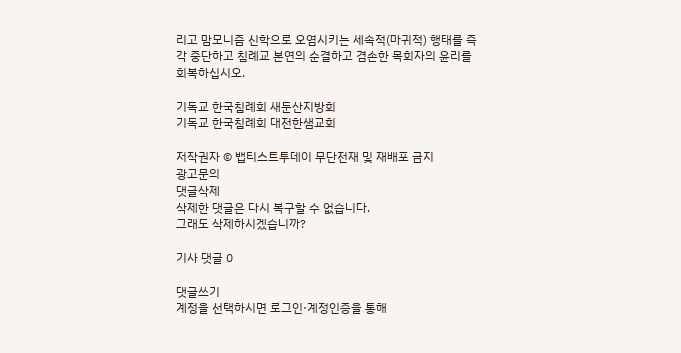리고 맘모니즘 신학으로 오염시키는 세속적(마귀적) 행태를 즉각 중단하고 침례교 본연의 순결하고 겸손한 목회자의 윤리를 회복하십시오.

기독교 한국침례회 새둔산지방회
기독교 한국침례회 대전한샘교회

저작권자 © 뱁티스트투데이 무단전재 및 재배포 금지
광고문의
댓글삭제
삭제한 댓글은 다시 복구할 수 없습니다.
그래도 삭제하시겠습니까?

기사 댓글 0

댓글쓰기
계정을 선택하시면 로그인·계정인증을 통해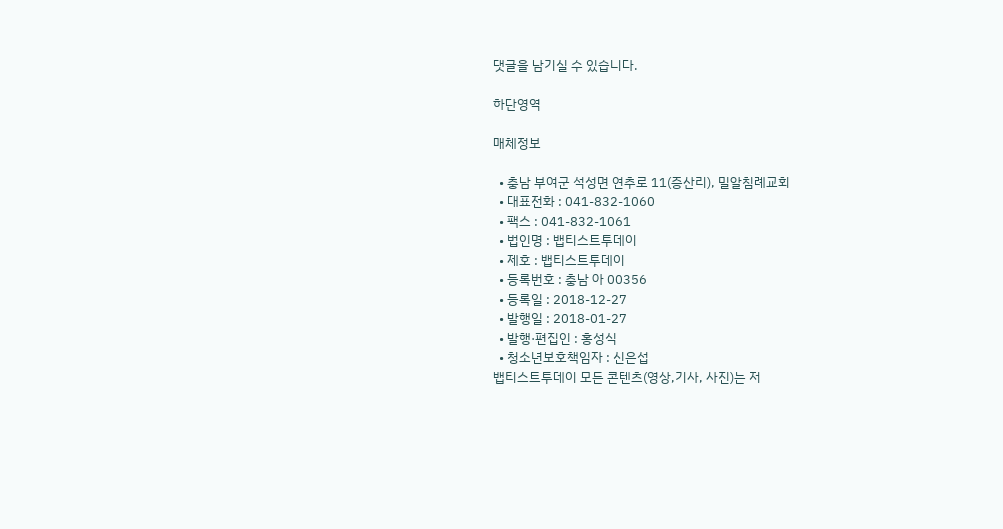댓글을 남기실 수 있습니다.

하단영역

매체정보

  • 충남 부여군 석성면 연추로 11(증산리), 밀알침례교회
  • 대표전화 : 041-832-1060
  • 팩스 : 041-832-1061
  • 법인명 : 뱁티스트투데이
  • 제호 : 뱁티스트투데이
  • 등록번호 : 충남 아 00356
  • 등록일 : 2018-12-27
  • 발행일 : 2018-01-27
  • 발행·편집인 : 홍성식
  • 청소년보호책임자 : 신은섭
뱁티스트투데이 모든 콘텐츠(영상,기사, 사진)는 저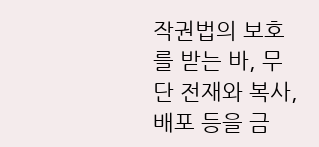작권법의 보호를 받는 바, 무단 전재와 복사, 배포 등을 금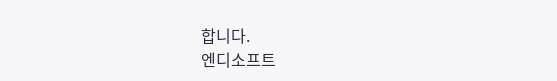합니다.
엔디소프트